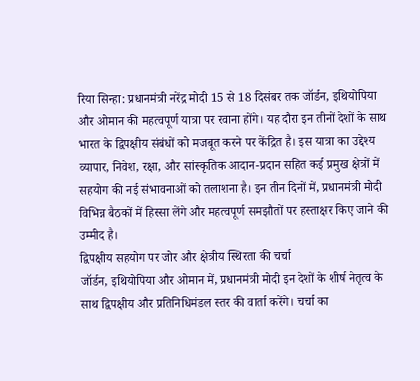रिया सिन्हा: प्रधानमंत्री नरेंद्र मोदी 15 से 18 दिसंबर तक जॉर्डन, इथियोपिया और ओमान की महत्वपूर्ण यात्रा पर रवाना होंगे। यह दौरा इन तीनों देशों के साथ भारत के द्विपक्षीय संबंधों को मजबूत करने पर केंद्रित है। इस यात्रा का उद्देश्य व्यापार, निवेश, रक्षा, और सांस्कृतिक आदान-प्रदान सहित कई प्रमुख क्षेत्रों में सहयोग की नई संभावनाओं को तलाशना है। इन तीन दिनों में, प्रधानमंत्री मोदी विभिन्न बैठकों में हिस्सा लेंगे और महत्वपूर्ण समझौतों पर हस्ताक्षर किए जाने की उम्मीद है।
द्विपक्षीय सहयोग पर जोर और क्षेत्रीय स्थिरता की चर्चा
जॉर्डन, इथियोपिया और ओमान में, प्रधानमंत्री मोदी इन देशों के शीर्ष नेतृत्व के साथ द्विपक्षीय और प्रतिनिधिमंडल स्तर की वार्ता करेंगे। चर्चा का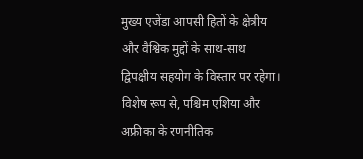मुख्य एजेंडा आपसी हितों के क्षेत्रीय और वैश्विक मुद्दों के साथ-साथ द्विपक्षीय सहयोग के विस्तार पर रहेगा। विशेष रूप से, पश्चिम एशिया और अफ्रीका के रणनीतिक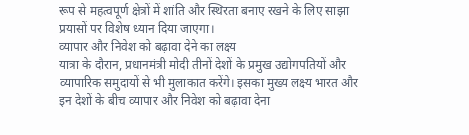रूप से महत्वपूर्ण क्षेत्रों में शांति और स्थिरता बनाए रखने के लिए साझा प्रयासों पर विशेष ध्यान दिया जाएगा।
व्यापार और निवेश को बढ़ावा देने का लक्ष्य
यात्रा के दौरान, प्रधानमंत्री मोदी तीनों देशों के प्रमुख उद्योगपतियों और व्यापारिक समुदायों से भी मुलाकात करेंगे। इसका मुख्य लक्ष्य भारत और इन देशों के बीच व्यापार और निवेश को बढ़ावा देना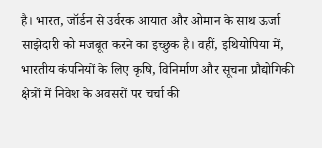है। भारत, जॉर्डन से उर्वरक आयात और ओमान के साथ ऊर्जा साझेदारी को मजबूत करने का इच्छुक है। वहीं, इथियोपिया में, भारतीय कंपनियों के लिए कृषि, विनिर्माण और सूचना प्रौद्योगिकी क्षेत्रों में निवेश के अवसरों पर चर्चा की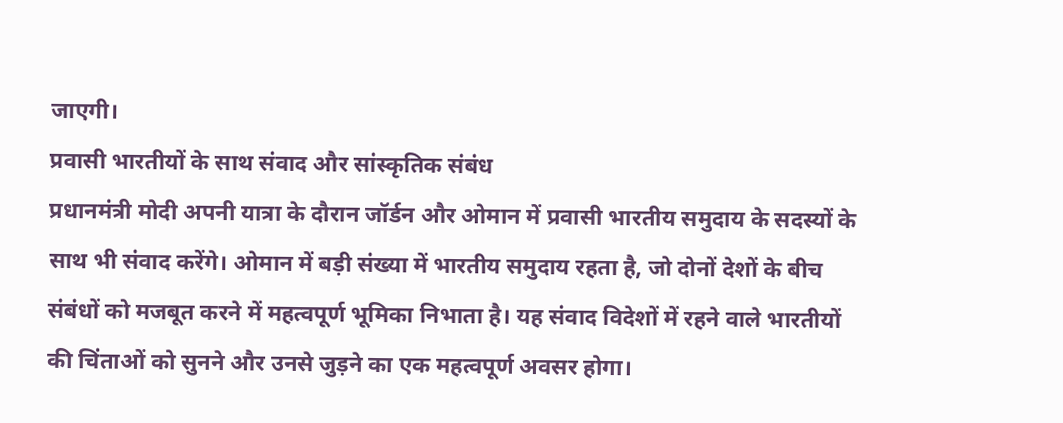जाएगी।
प्रवासी भारतीयों के साथ संवाद और सांस्कृतिक संबंध
प्रधानमंत्री मोदी अपनी यात्रा के दौरान जॉर्डन और ओमान में प्रवासी भारतीय समुदाय के सदस्यों के साथ भी संवाद करेंगे। ओमान में बड़ी संख्या में भारतीय समुदाय रहता है, जो दोनों देशों के बीच संबंधों को मजबूत करने में महत्वपूर्ण भूमिका निभाता है। यह संवाद विदेशों में रहने वाले भारतीयों की चिंताओं को सुनने और उनसे जुड़ने का एक महत्वपूर्ण अवसर होगा।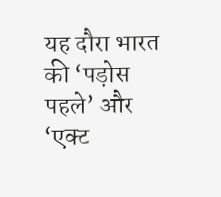यह दौरा भारत की ‘पड़ोस पहले’ और ‘एक्ट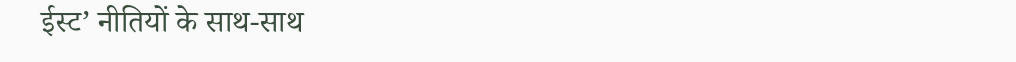ईस्ट’ नीतियों के साथ-साथ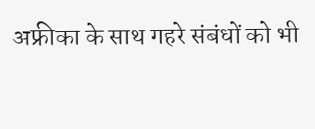अफ्रीका के साथ गहरे संबंधों को भी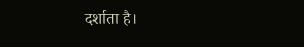दर्शाता है।